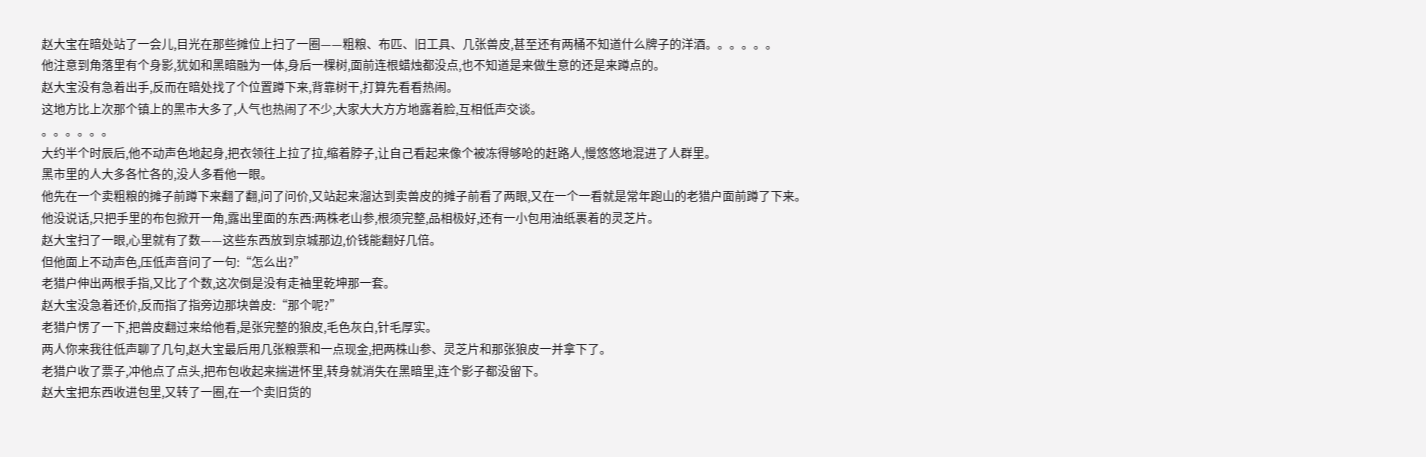赵大宝在暗处站了一会儿,目光在那些摊位上扫了一圈——粗粮、布匹、旧工具、几张兽皮,甚至还有两桶不知道什么牌子的洋酒。。。。。。
他注意到角落里有个身影,犹如和黑暗融为一体,身后一棵树,面前连根蜡烛都没点,也不知道是来做生意的还是来蹲点的。
赵大宝没有急着出手,反而在暗处找了个位置蹲下来,背靠树干,打算先看看热闹。
这地方比上次那个镇上的黑市大多了,人气也热闹了不少,大家大大方方地露着脸,互相低声交谈。
。。。。。。
大约半个时辰后,他不动声色地起身,把衣领往上拉了拉,缩着脖子,让自己看起来像个被冻得够呛的赶路人,慢悠悠地混进了人群里。
黑市里的人大多各忙各的,没人多看他一眼。
他先在一个卖粗粮的摊子前蹲下来翻了翻,问了问价,又站起来溜达到卖兽皮的摊子前看了两眼,又在一个一看就是常年跑山的老猎户面前蹲了下来。
他没说话,只把手里的布包掀开一角,露出里面的东西:两株老山参,根须完整,品相极好,还有一小包用油纸裹着的灵芝片。
赵大宝扫了一眼,心里就有了数——这些东西放到京城那边,价钱能翻好几倍。
但他面上不动声色,压低声音问了一句:“怎么出?”
老猎户伸出两根手指,又比了个数,这次倒是没有走袖里乾坤那一套。
赵大宝没急着还价,反而指了指旁边那块兽皮:“那个呢?”
老猎户愣了一下,把兽皮翻过来给他看,是张完整的狼皮,毛色灰白,针毛厚实。
两人你来我往低声聊了几句,赵大宝最后用几张粮票和一点现金,把两株山参、灵芝片和那张狼皮一并拿下了。
老猎户收了票子,冲他点了点头,把布包收起来揣进怀里,转身就消失在黑暗里,连个影子都没留下。
赵大宝把东西收进包里,又转了一圈,在一个卖旧货的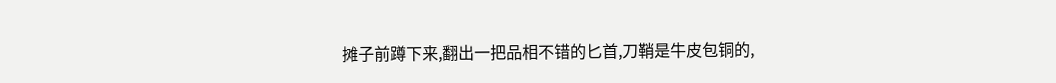摊子前蹲下来,翻出一把品相不错的匕首,刀鞘是牛皮包铜的,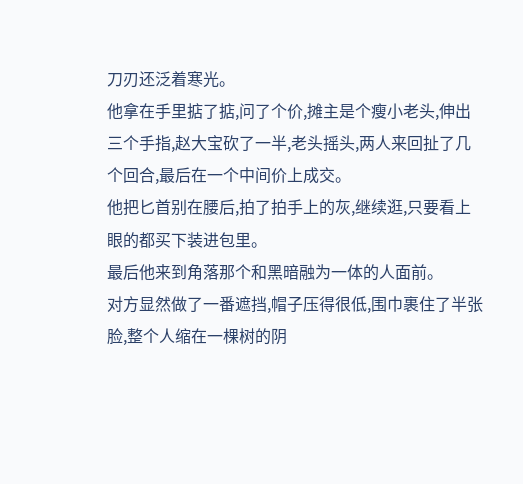刀刃还泛着寒光。
他拿在手里掂了掂,问了个价,摊主是个瘦小老头,伸出三个手指,赵大宝砍了一半,老头摇头,两人来回扯了几个回合,最后在一个中间价上成交。
他把匕首别在腰后,拍了拍手上的灰,继续逛,只要看上眼的都买下装进包里。
最后他来到角落那个和黑暗融为一体的人面前。
对方显然做了一番遮挡,帽子压得很低,围巾裹住了半张脸,整个人缩在一棵树的阴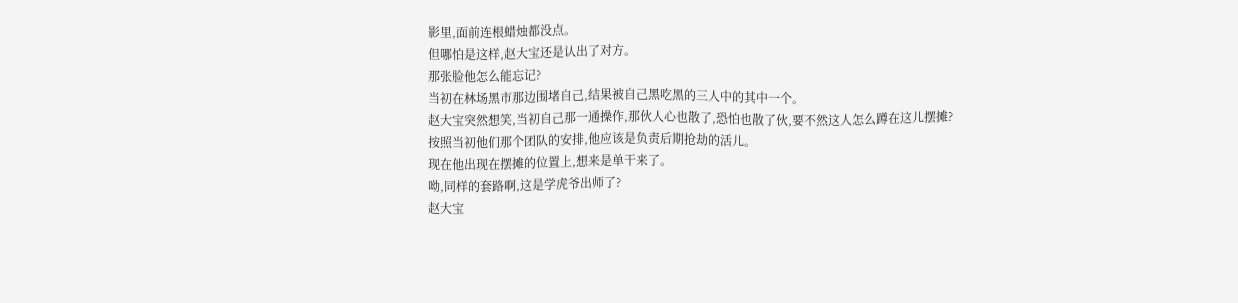影里,面前连根蜡烛都没点。
但哪怕是这样,赵大宝还是认出了对方。
那张脸他怎么能忘记?
当初在林场黑市那边围堵自己,结果被自己黑吃黑的三人中的其中一个。
赵大宝突然想笑,当初自己那一通操作,那伙人心也散了,恐怕也散了伙,要不然这人怎么蹲在这儿摆摊?
按照当初他们那个团队的安排,他应该是负责后期抢劫的活儿。
现在他出现在摆摊的位置上,想来是单干来了。
呦,同样的套路啊,这是学虎爷出师了?
赵大宝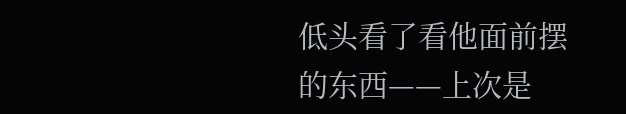低头看了看他面前摆的东西——上次是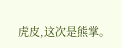虎皮,这次是熊掌。